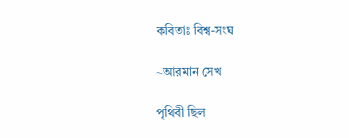কবিতাঃ বিশ্ব-সংঘ

~আরমান সেখ

পৃথিবী ছিল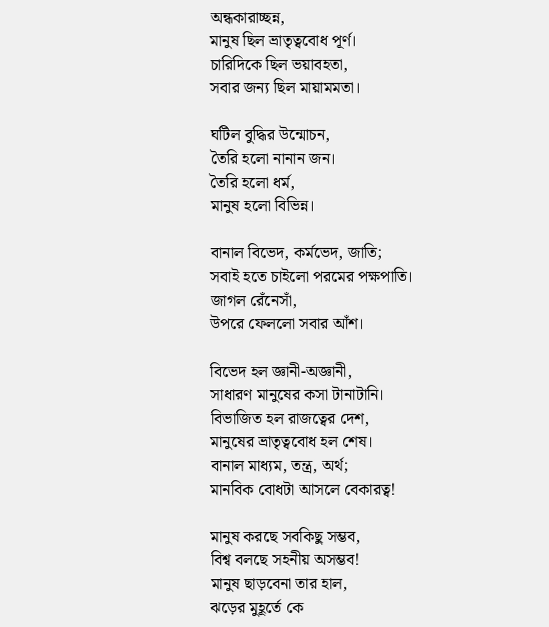অন্ধকারাচ্ছন্ন,
মানুষ ছিল ভ্রাতৃত্ববোধ পূর্ণ।
চারিদিকে ছিল ভয়াবহতা,
সবার জন্য ছিল মায়ামমতা।

ঘটিল বুদ্ধির উন্মোচন,
তৈরি হলো নানান জন।
তৈরি হলো ধর্ম,
মানুষ হলো বিভিন্ন।

বানাল বিভেদ, কর্মভেদ, জাতি;
সবাই হতে চাইলো পরমের পক্ষপাতি।
জাগল রেঁনেসাঁ,
উপরে ফেললো সবার আঁশ।

বিভেদ হল জ্ঞানী-অজ্ঞানী,
সাধারণ মানুষের কসা টানাটানি।
বিভাজিত হল রাজত্বের দেশ,
মানুষের ভ্রাতৃত্ববোধ হল শেষ।
বানাল মাধ্যম, তন্ত্র, অর্থ;
মানবিক বোধটা আসলে বেকারত্ব!

মানুষ করছে সবকিছু সম্ভব,
বিশ্ব বলছে সহনীয় অসম্ভব!
মানুষ ছাড়বেনা তার হাল,
ঝড়ের মুহূর্তে কে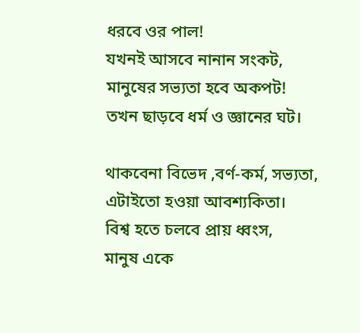ধরবে ওর পাল!
যখনই আসবে নানান সংকট,
মানুষের সভ্যতা হবে অকপট!
তখন ছাড়বে ধর্ম ও জ্ঞানের ঘট।

থাকবেনা বিভেদ ,বর্ণ-কর্ম, সভ্যতা,
এটাইতো হওয়া আবশ্যকিতা।
বিশ্ব হতে চলবে প্রায় ধ্বংস,
মানুষ একে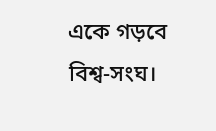একে গড়বে বিশ্ব-সংঘ।